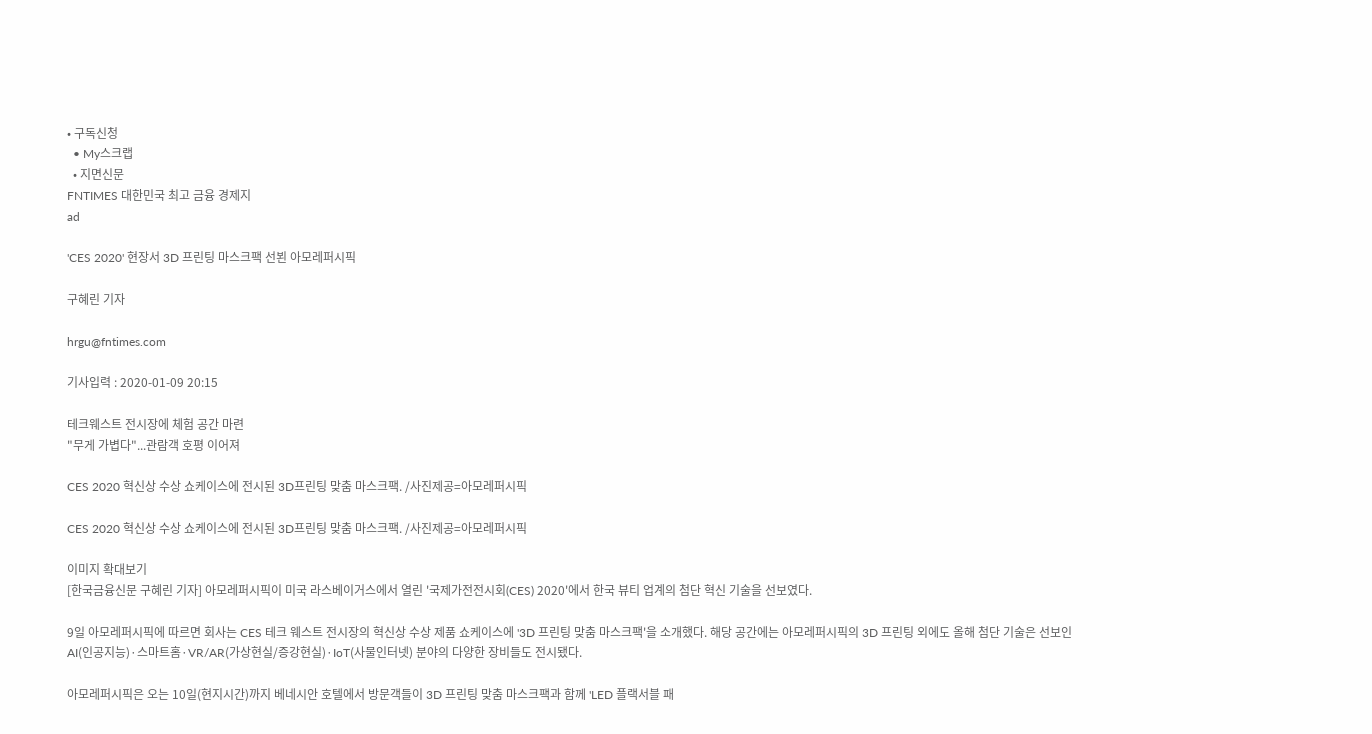• 구독신청
  • My스크랩
  • 지면신문
FNTIMES 대한민국 최고 금융 경제지
ad

'CES 2020' 현장서 3D 프린팅 마스크팩 선뵌 아모레퍼시픽

구혜린 기자

hrgu@fntimes.com

기사입력 : 2020-01-09 20:15

테크웨스트 전시장에 체험 공간 마련
"무게 가볍다"...관람객 호평 이어져

CES 2020 혁신상 수상 쇼케이스에 전시된 3D프린팅 맞춤 마스크팩. /사진제공=아모레퍼시픽

CES 2020 혁신상 수상 쇼케이스에 전시된 3D프린팅 맞춤 마스크팩. /사진제공=아모레퍼시픽

이미지 확대보기
[한국금융신문 구혜린 기자] 아모레퍼시픽이 미국 라스베이거스에서 열린 '국제가전전시회(CES) 2020'에서 한국 뷰티 업계의 첨단 혁신 기술을 선보였다.

9일 아모레퍼시픽에 따르면 회사는 CES 테크 웨스트 전시장의 혁신상 수상 제품 쇼케이스에 '3D 프린팅 맞춤 마스크팩'을 소개했다. 해당 공간에는 아모레퍼시픽의 3D 프린팅 외에도 올해 첨단 기술은 선보인 AI(인공지능)·스마트홈·VR/AR(가상현실/증강현실)·IoT(사물인터넷) 분야의 다양한 장비들도 전시됐다.

아모레퍼시픽은 오는 10일(현지시간)까지 베네시안 호텔에서 방문객들이 3D 프린팅 맞춤 마스크팩과 함께 'LED 플랙서블 패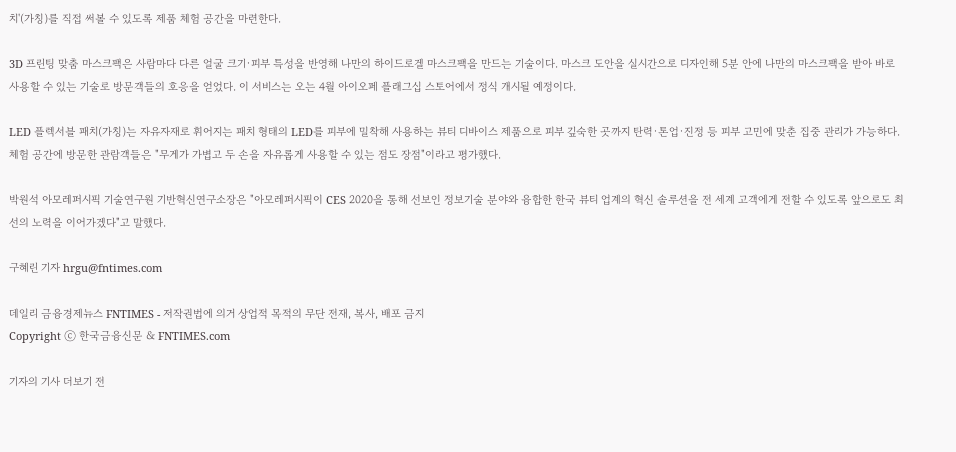치'(가칭)를 직접 써볼 수 있도록 제품 체험 공간을 마련한다.

3D 프린팅 맞춤 마스크팩은 사람마다 다른 얼굴 크기·피부 특성을 반영해 나만의 하이드로겔 마스크팩을 만드는 기술이다. 마스크 도안을 실시간으로 디자인해 5분 안에 나만의 마스크팩을 받아 바로 사용할 수 있는 기술로 방문객들의 호응을 얻었다. 이 서비스는 오는 4월 아이오페 플래그십 스토어에서 정식 개시될 예정이다.

LED 플렉서블 패치(가칭)는 자유자재로 휘어지는 패치 형태의 LED를 피부에 밀착해 사용하는 뷰티 디바이스 제품으로 피부 깊숙한 곳까지 탄력·톤업·진정 등 피부 고민에 맞춘 집중 관리가 가능하다. 체험 공간에 방문한 관람객들은 "무게가 가볍고 두 손을 자유롭게 사용할 수 있는 점도 장점"이라고 평가했다.

박원석 아모레퍼시픽 기술연구원 기반혁신연구소장은 "아모레퍼시픽이 CES 2020을 통해 선보인 정보기술 분야와 융합한 한국 뷰티 업계의 혁신 솔루션을 전 세계 고객에게 전할 수 있도록 앞으로도 최선의 노력을 이어가겠다"고 말했다.

구혜린 기자 hrgu@fntimes.com

데일리 금융경제뉴스 FNTIMES - 저작권법에 의거 상업적 목적의 무단 전재, 복사, 배포 금지
Copyright ⓒ 한국금융신문 & FNTIMES.com

기자의 기사 더보기 전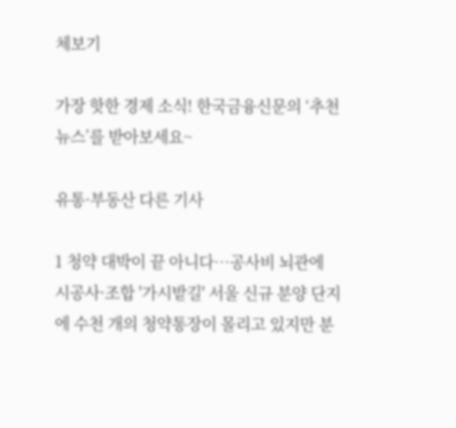체보기

가장 핫한 경제 소식! 한국금융신문의 ‘추천뉴스’를 받아보세요~

유통·부동산 다른 기사

1 청약 대박이 끝 아니다…공사비 뇌관에 시공사·조합 '가시밭길' 서울 신규 분양 단지에 수천 개의 청약통장이 몰리고 있지만 분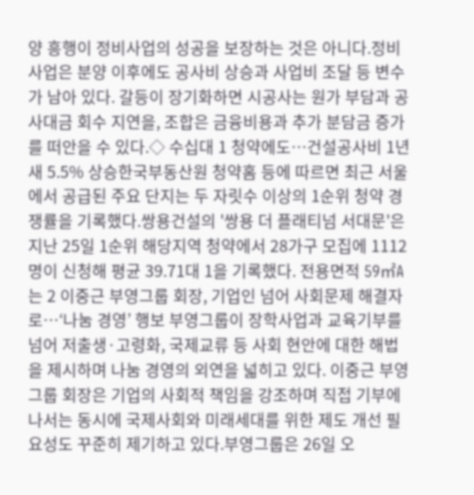양 흥행이 정비사업의 성공을 보장하는 것은 아니다.정비사업은 분양 이후에도 공사비 상승과 사업비 조달 등 변수가 남아 있다. 갈등이 장기화하면 시공사는 원가 부담과 공사대금 회수 지연을, 조합은 금융비용과 추가 분담금 증가를 떠안을 수 있다.◇ 수십대 1 청약에도…건설공사비 1년 새 5.5% 상승한국부동산원 청약홈 등에 따르면 최근 서울에서 공급된 주요 단지는 두 자릿수 이상의 1순위 청약 경쟁률을 기록했다.쌍용건설의 '쌍용 더 플래티넘 서대문'은 지난 25일 1순위 해당지역 청약에서 28가구 모집에 1112명이 신청해 평균 39.71대 1을 기록했다. 전용면적 59㎡A는 2 이중근 부영그룹 회장, 기업인 넘어 사회문제 해결자로…‘나눔 경영’ 행보 부영그룹이 장학사업과 교육기부를 넘어 저출생·고령화, 국제교류 등 사회 현안에 대한 해법을 제시하며 나눔 경영의 외연을 넓히고 있다. 이중근 부영그룹 회장은 기업의 사회적 책임을 강조하며 직접 기부에 나서는 동시에 국제사회와 미래세대를 위한 제도 개선 필요성도 꾸준히 제기하고 있다.부영그룹은 26일 오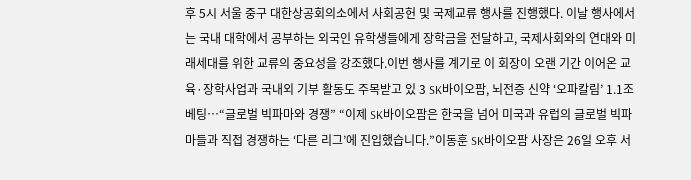후 5시 서울 중구 대한상공회의소에서 사회공헌 및 국제교류 행사를 진행했다. 이날 행사에서는 국내 대학에서 공부하는 외국인 유학생들에게 장학금을 전달하고, 국제사회와의 연대와 미래세대를 위한 교류의 중요성을 강조했다.이번 행사를 계기로 이 회장이 오랜 기간 이어온 교육·장학사업과 국내외 기부 활동도 주목받고 있 3 SK바이오팜, 뇌전증 신약 ‘오파칼림’ 1.1조 베팅…“글로벌 빅파마와 경쟁” “이제 SK바이오팜은 한국을 넘어 미국과 유럽의 글로벌 빅파마들과 직접 경쟁하는 ‘다른 리그’에 진입했습니다.”이동훈 SK바이오팜 사장은 26일 오후 서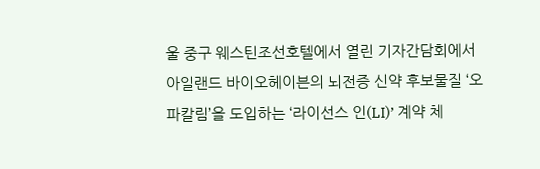울 중구 웨스틴조선호텔에서 열린 기자간담회에서 아일랜드 바이오헤이븐의 뇌전증 신약 후보물질 ‘오파칼림’을 도입하는 ‘라이선스 인(LI)’ 계약 체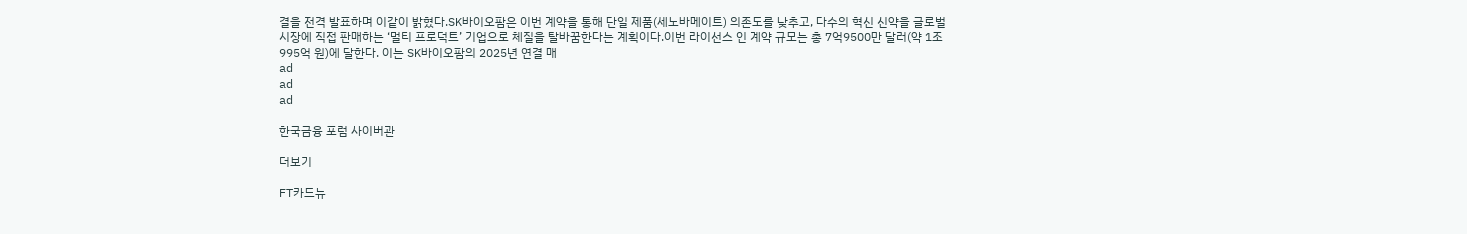결을 전격 발표하며 이같이 밝혔다.SK바이오팜은 이번 계약을 통해 단일 제품(세노바메이트) 의존도를 낮추고, 다수의 혁신 신약을 글로벌 시장에 직접 판매하는 ‘멀티 프로덕트’ 기업으로 체질을 탈바꿈한다는 계획이다.이번 라이선스 인 계약 규모는 총 7억9500만 달러(약 1조995억 원)에 달한다. 이는 SK바이오팜의 2025년 연결 매
ad
ad
ad

한국금융 포럼 사이버관

더보기

FT카드뉴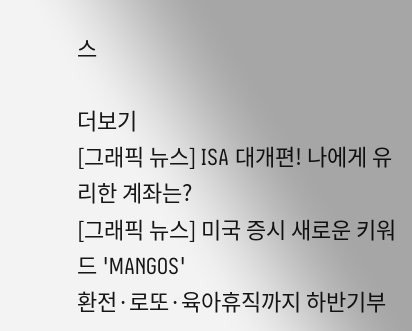스

더보기
[그래픽 뉴스] ISA 대개편! 나에게 유리한 계좌는?
[그래픽 뉴스] 미국 증시 새로운 키워드 'MANGOS'
환전·로또·육아휴직까지 하반기부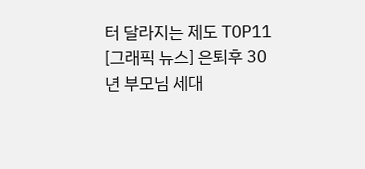터 달라지는 제도 TOP11
[그래픽 뉴스] 은퇴후 30년 부모님 세대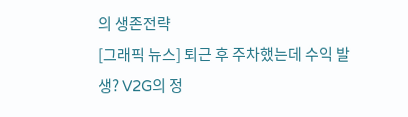의 생존전략
[그래픽 뉴스] 퇴근 후 주차했는데 수익 발생? V2G의 정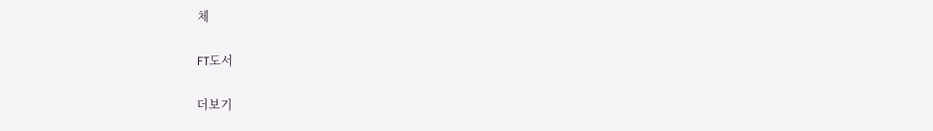체

FT도서

더보기